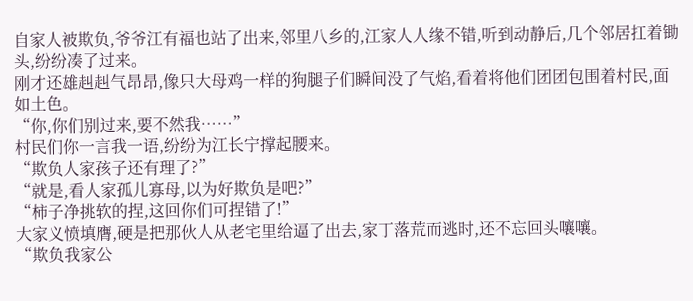自家人被欺负,爷爷江有福也站了出来,邻里八乡的,江家人人缘不错,听到动静后,几个邻居扛着锄头,纷纷凑了过来。
刚才还雄赳赳气昂昂,像只大母鸡一样的狗腿子们瞬间没了气焰,看着将他们团团包围着村民,面如土色。
“你,你们别过来,要不然我……”
村民们你一言我一语,纷纷为江长宁撑起腰来。
“欺负人家孩子还有理了?”
“就是,看人家孤儿寡母,以为好欺负是吧?”
“柿子净挑软的捏,这回你们可捏错了!”
大家义愤填膺,硬是把那伙人从老宅里给逼了出去,家丁落荒而逃时,还不忘回头嚷嚷。
“欺负我家公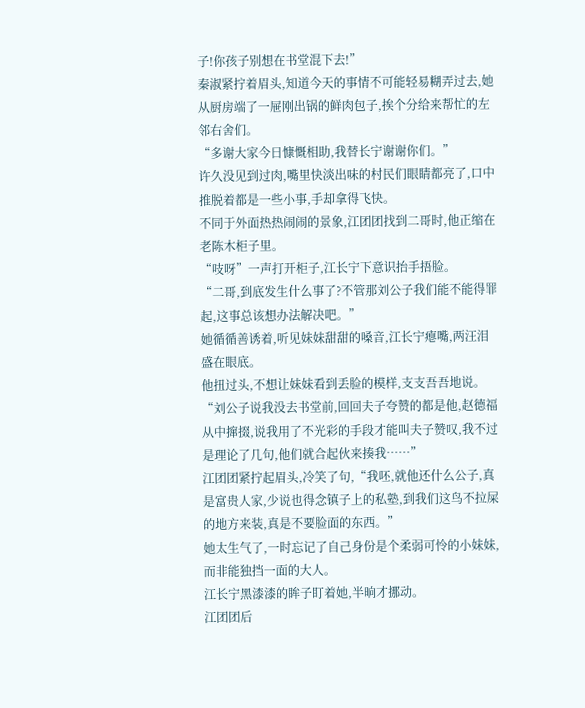子!你孩子别想在书堂混下去!”
秦淑紧拧着眉头,知道今天的事情不可能轻易糊弄过去,她从厨房端了一屉刚出锅的鲜肉包子,挨个分给来帮忙的左邻右舍们。
“多谢大家今日慷慨相助,我替长宁谢谢你们。”
许久没见到过肉,嘴里快淡出味的村民们眼睛都亮了,口中推脱着都是一些小事,手却拿得飞快。
不同于外面热热闹闹的景象,江团团找到二哥时,他正缩在老陈木柜子里。
“吱呀”一声打开柜子,江长宁下意识抬手捂脸。
“二哥,到底发生什么事了?不管那刘公子我们能不能得罪起,这事总该想办法解决吧。”
她循循善诱着,听见妹妹甜甜的嗓音,江长宁瘪嘴,两汪泪盛在眼底。
他扭过头,不想让妹妹看到丢脸的模样,支支吾吾地说。
“刘公子说我没去书堂前,回回夫子夸赞的都是他,赵德福从中撺掇,说我用了不光彩的手段才能叫夫子赞叹,我不过是理论了几句,他们就合起伙来揍我……”
江团团紧拧起眉头,冷笑了句,“我呸,就他还什么公子,真是富贵人家,少说也得念镇子上的私塾,到我们这鸟不拉屎的地方来装,真是不要脸面的东西。”
她太生气了,一时忘记了自己身份是个柔弱可怜的小妹妹,而非能独挡一面的大人。
江长宁黑漆漆的眸子盯着她,半晌才挪动。
江团团后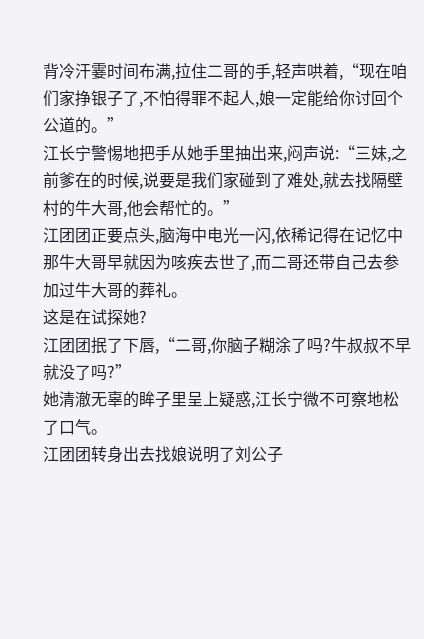背冷汗霎时间布满,拉住二哥的手,轻声哄着,“现在咱们家挣银子了,不怕得罪不起人,娘一定能给你讨回个公道的。”
江长宁警惕地把手从她手里抽出来,闷声说:“三妹,之前爹在的时候,说要是我们家碰到了难处,就去找隔壁村的牛大哥,他会帮忙的。”
江团团正要点头,脑海中电光一闪,依稀记得在记忆中那牛大哥早就因为咳疾去世了,而二哥还带自己去参加过牛大哥的葬礼。
这是在试探她?
江团团抿了下唇,“二哥,你脑子糊涂了吗?牛叔叔不早就没了吗?”
她清澈无辜的眸子里呈上疑惑,江长宁微不可察地松了口气。
江团团转身出去找娘说明了刘公子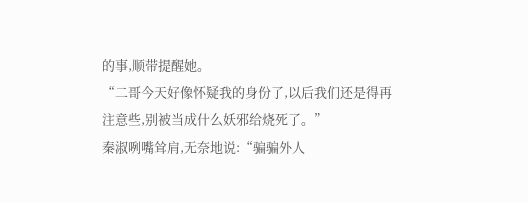的事,顺带提醒她。
“二哥今天好像怀疑我的身份了,以后我们还是得再注意些,别被当成什么妖邪给烧死了。”
秦淑咧嘴耸肩,无奈地说:“骗骗外人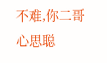不难,你二哥心思聪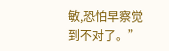敏,恐怕早察觉到不对了。”